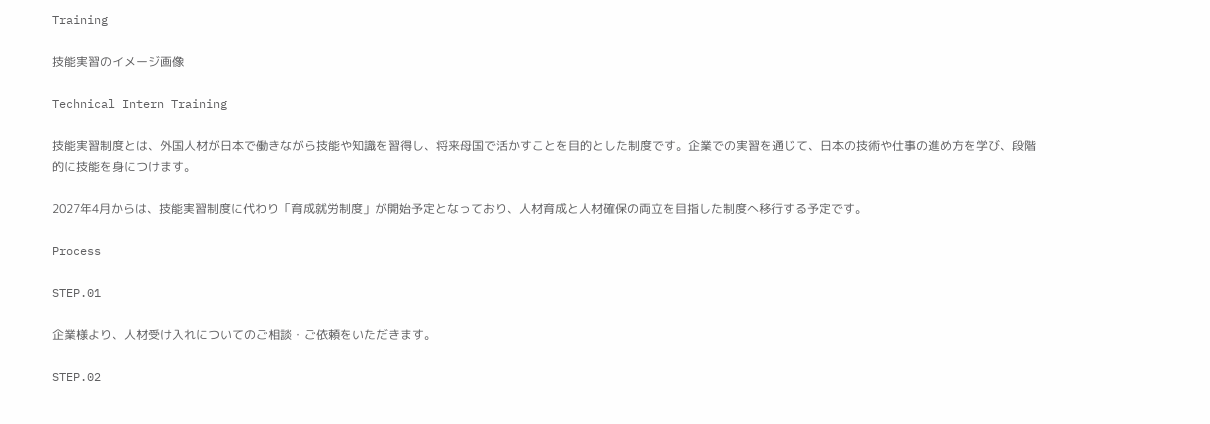Training

技能実習のイメージ画像

Technical Intern Training

技能実習制度とは、外国人材が日本で働きながら技能や知識を習得し、将来母国で活かすことを目的とした制度です。企業での実習を通じて、日本の技術や仕事の進め方を学び、段階的に技能を身につけます。

2027年4月からは、技能実習制度に代わり「育成就労制度」が開始予定となっており、人材育成と人材確保の両立を目指した制度へ移行する予定です。

Process

STEP.01

企業様より、人材受け入れについてのご相談・ご依頼をいただきます。

STEP.02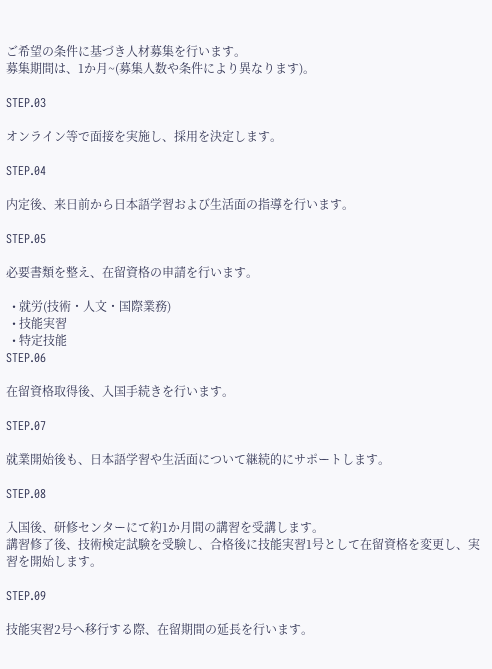ご希望の条件に基づき人材募集を行います。
募集期間は、1か月~(募集人数や条件により異なります)。

STEP.03

オンライン等で面接を実施し、採用を決定します。

STEP.04

内定後、来日前から日本語学習および生活面の指導を行います。

STEP.05

必要書類を整え、在留資格の申請を行います。

  • 就労(技術・人文・国際業務)
  • 技能実習
  • 特定技能
STEP.06

在留資格取得後、入国手続きを行います。

STEP.07

就業開始後も、日本語学習や生活面について継続的にサポートします。

STEP.08

入国後、研修センターにて約1か月間の講習を受講します。
講習修了後、技術検定試験を受験し、合格後に技能実習1号として在留資格を変更し、実習を開始します。

STEP.09

技能実習2号へ移行する際、在留期間の延長を行います。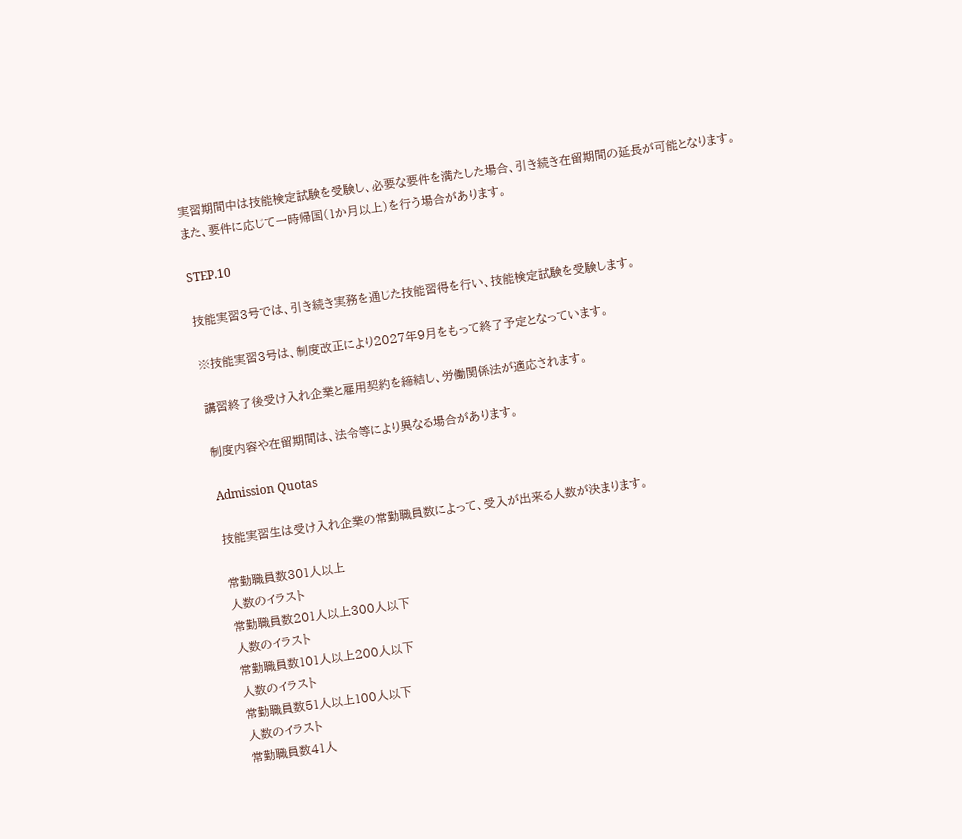実習期間中は技能検定試験を受験し、必要な要件を満たした場合、引き続き在留期間の延長が可能となります。
また、要件に応じて一時帰国(1か月以上)を行う場合があります。

STEP.10

技能実習3号では、引き続き実務を通じた技能習得を行い、技能検定試験を受験します。

※技能実習3号は、制度改正により2027年9月をもって終了予定となっています。

講習終了後受け入れ企業と雇用契約を締結し、労働関係法が適応されます。

制度内容や在留期間は、法令等により異なる場合があります。

Admission Quotas

技能実習生は受け入れ企業の常勤職員数によって、受入が出来る人数が決まります。

常勤職員数301人以上
人数のイラスト
常勤職員数201人以上300人以下
人数のイラスト
常勤職員数101人以上200人以下
人数のイラスト
常勤職員数51人以上100人以下
人数のイラスト
常勤職員数41人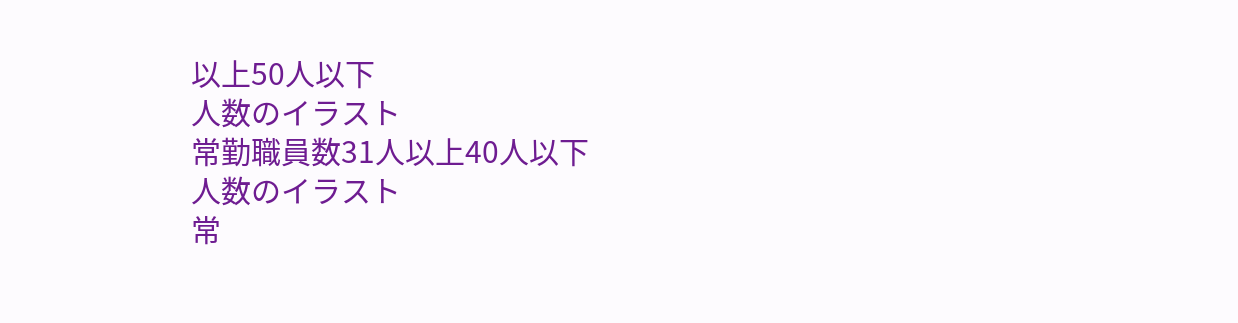以上50人以下
人数のイラスト
常勤職員数31人以上40人以下
人数のイラスト
常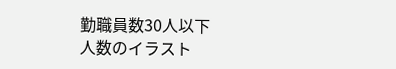勤職員数30人以下
人数のイラスト